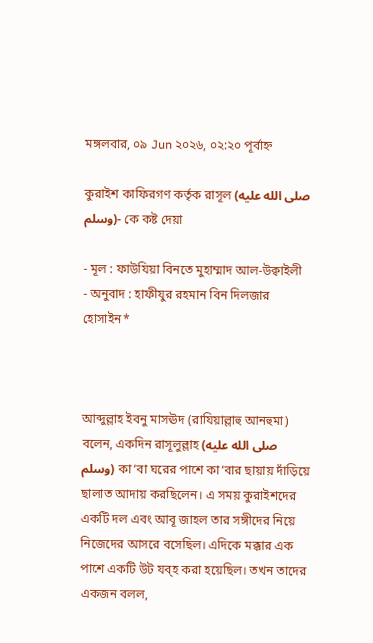মঙ্গলবার, ০৯ Jun ২০২৬, ০২:২০ পূর্বাহ্ন

কুরাইশ কাফিরগণ কর্তৃক রাসূল (صلى الله عليه وسلم)- কে কষ্ট দেয়া

- মূল : ফাউযিয়া বিনতে মুহাম্মাদ আল-উক্বাইলী
- অনুবাদ : হাফীযুর রহমান বিন দিলজার হোসাইন*



আব্দুল্লাহ ইবনু মাসঊদ (রাযিয়াল্লাহু আনহুমা) বলেন, একদিন রাসূলুল্লাহ (صلى الله عليه وسلم) কা‘বা ঘরের পাশে কা‘বার ছায়ায় দাঁড়িয়ে ছালাত আদায় করছিলেন। এ সময় কুরাইশদের একটি দল এবং আবূ জাহল তার সঙ্গীদের নিয়ে নিজেদের আসরে বসেছিল। এদিকে মক্কার এক পাশে একটি উট যব্হ করা হয়েছিল। তখন তাদের একজন বলল,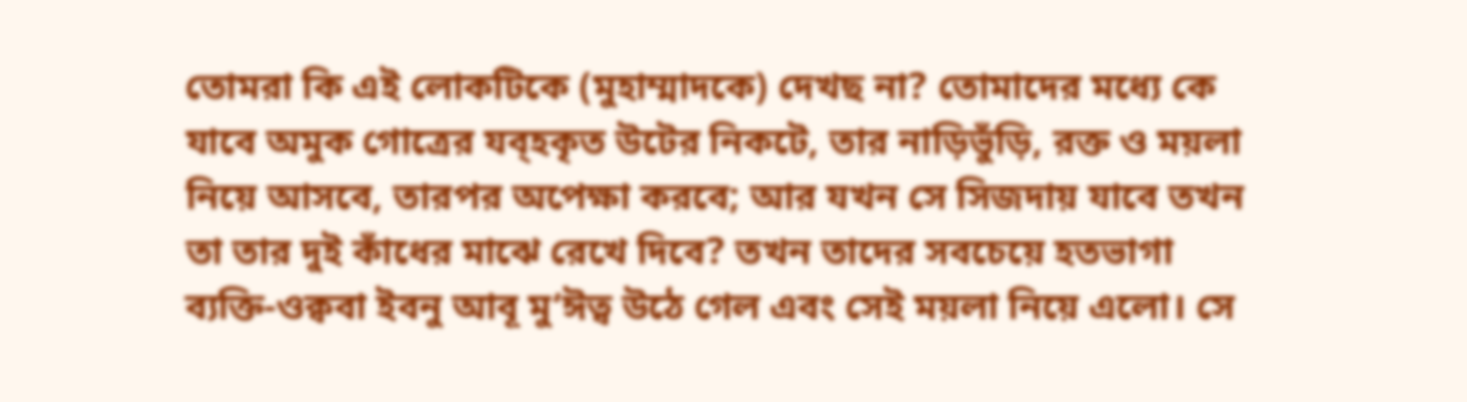তোমরা কি এই লোকটিকে (মুহাম্মাদকে) দেখছ না? তোমাদের মধ্যে কে যাবে অমুক গোত্রের যব্হকৃত উটের নিকটে, তার নাড়িভুঁড়ি, রক্ত ও ময়লা নিয়ে আসবে, তারপর অপেক্ষা করবে; আর যখন সে সিজদায় যাবে তখন তা তার দুই কাঁধের মাঝে রেখে দিবে? তখন তাদের সবচেয়ে হতভাগা ব্যক্তি-ওক্ববা ইবনু আবূ মু‘ঈত্ব উঠে গেল এবং সেই ময়লা নিয়ে এলো। সে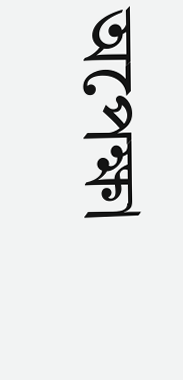অপেক্ষা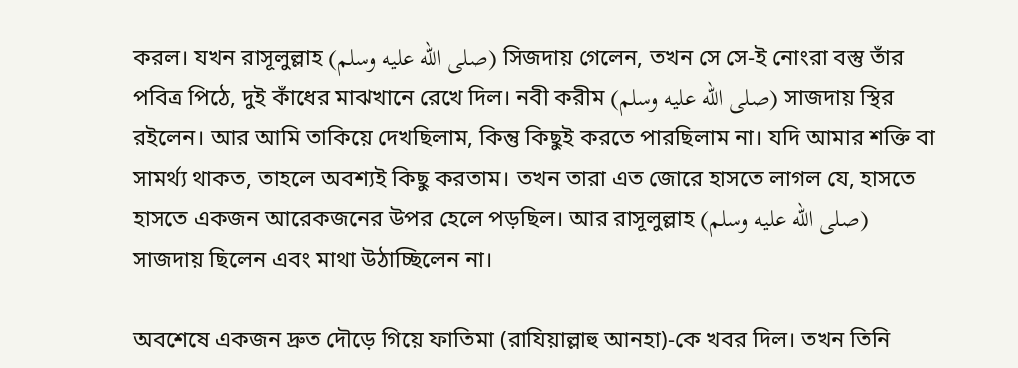করল। যখন রাসূলুল্লাহ (صلى الله عليه وسلم) সিজদায় গেলেন, তখন সে সে-ই নোংরা বস্তু তাঁর পবিত্র পিঠে, দুই কাঁধের মাঝখানে রেখে দিল। নবী করীম (صلى الله عليه وسلم) সাজদায় স্থির রইলেন। আর আমি তাকিয়ে দেখছিলাম, কিন্তু কিছুই করতে পারছিলাম না। যদি আমার শক্তি বা সামর্থ্য থাকত, তাহলে অবশ্যই কিছু করতাম। তখন তারা এত জোরে হাসতে লাগল যে, হাসতে হাসতে একজন আরেকজনের উপর হেলে পড়ছিল। আর রাসূলুল্লাহ (صلى الله عليه وسلم) সাজদায় ছিলেন এবং মাথা উঠাচ্ছিলেন না।

অবশেষে একজন দ্রুত দৌড়ে গিয়ে ফাতিমা (রাযিয়াল্লাহু আনহা)-কে খবর দিল। তখন তিনি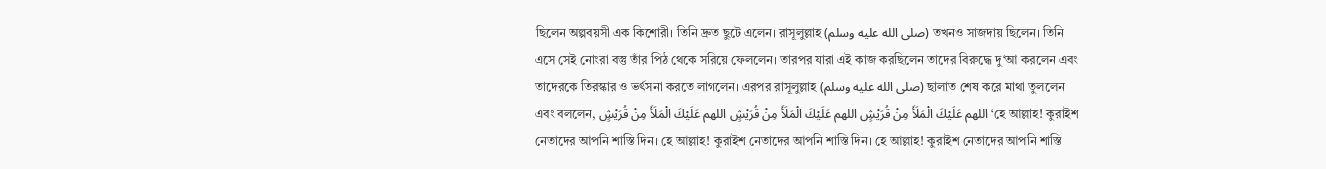ছিলেন অল্পবয়সী এক কিশোরী। তিনি দ্রুত ছুটে এলেন। রাসূলুল্লাহ (صلى الله عليه وسلم) তখনও সাজদায় ছিলেন। তিনি এসে সেই নোংরা বস্তু তাঁর পিঠ থেকে সরিয়ে ফেললেন। তারপর যারা এই কাজ করছিলেন তাদের বিরুদ্ধে দু‘আ করলেন এবং তাদেরকে তিরস্কার ও ভর্ৎসনা করতে লাগলেন। এরপর রাসূলুল্লাহ (صلى الله عليه وسلم) ছালাত শেষ করে মাথা তুললেন এবং বললেন, اللهم عَلَيْكَ الْمَلَأَ مِنْ قُرَيْشٍ اللهم عَلَيْكَ الْمَلَأَ مِنْ قُرَيْشٍ اللهم عَلَيْكَ الْمَلَأَ مِنْ قُرَيْشٍ ‘হে আল্লাহ! কুরাইশ নেতাদের আপনি শাস্তি দিন। হে আল্লাহ! কুরাইশ নেতাদের আপনি শাস্তি দিন। হে আল্লাহ! কুরাইশ নেতাদের আপনি শাস্তি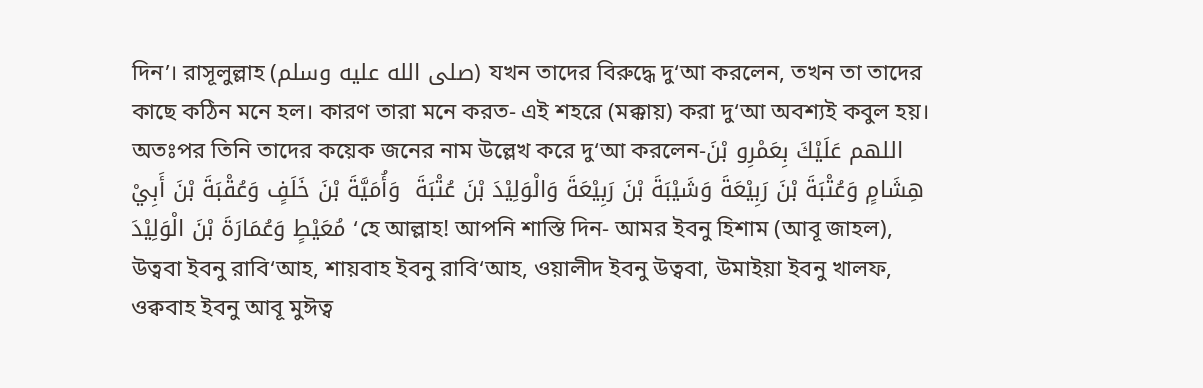দিন’। রাসূলুল্লাহ (صلى الله عليه وسلم) যখন তাদের বিরুদ্ধে দু‘আ করলেন, তখন তা তাদের কাছে কঠিন মনে হল। কারণ তারা মনে করত- এই শহরে (মক্কায়) করা দু‘আ অবশ্যই কবুল হয়। অতঃপর তিনি তাদের কয়েক জনের নাম উল্লেখ করে দু‘আ করলেন-اللهم عَلَيْكَ بِعَمْرِو بْنَ هِشَامٍ وَعُتْبَةَ بْنَ رَبِيْعَةَ وَشَيْبَةَ بْنَ رَبِيْعَةَ وَالْوَلِيْدَ بْنَ عُتْبَةَ  وَأُمَيَّةَ بْنَ خَلَفٍ وَعُقْبَةَ بْنَ أَبِيْ مُعَيْطٍ وَعُمَارَةَ بْنَ الْوَلِيْدَ ‘হে আল্লাহ! আপনি শাস্তি দিন- আমর ইবনু হিশাম (আবূ জাহল), উত্ববা ইবনু রাবি‘আহ, শায়বাহ ইবনু রাবি‘আহ, ওয়ালীদ ইবনু উত্ববা, উমাইয়া ইবনু খালফ, ওক্ববাহ ইবনু আবূ মুঈত্ব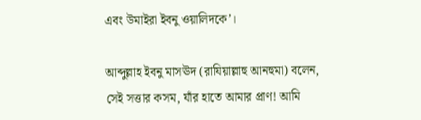এবং উমাইরা ইবনু ওয়ালিদকে’।

আব্দুল্লাহ ইবনু মাসঊদ (রাযিয়াল্লাহু আনহুমা) বলেন, সেই সত্তার কসম, যাঁর হাতে আমার প্রাণ! আমি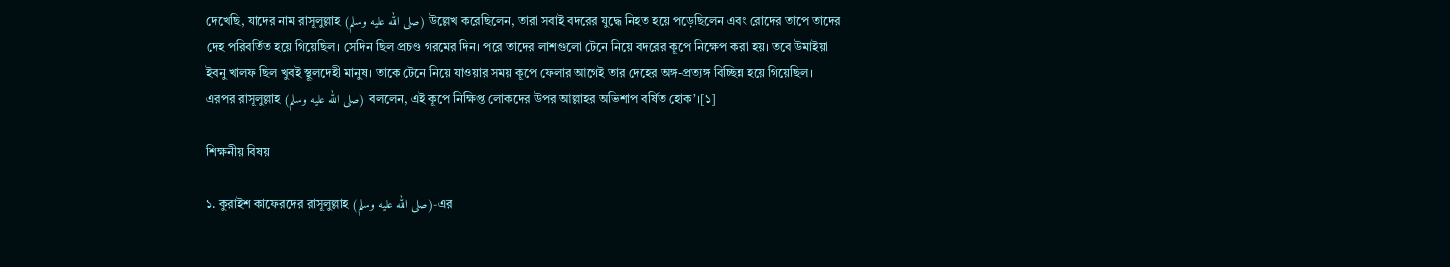দেখেছি, যাদের নাম রাসূলুল্লাহ (صلى الله عليه وسلم) উল্লেখ করেছিলেন, তারা সবাই বদরের যুদ্ধে নিহত হয়ে পড়েছিলেন এবং রোদের তাপে তাদের দেহ পরিবর্তিত হয়ে গিয়েছিল। সেদিন ছিল প্রচণ্ড গরমের দিন। পরে তাদের লাশগুলো টেনে নিয়ে বদরের কূপে নিক্ষেপ করা হয়। তবে উমাইয়া ইবনু খালফ ছিল খুবই স্থূলদেহী মানুষ। তাকে টেনে নিয়ে যাওয়ার সময় কূপে ফেলার আগেই তার দেহের অঙ্গ-প্রত্যঙ্গ বিচ্ছিন্ন হয়ে গিয়েছিল। এরপর রাসূলুল্লাহ (صلى الله عليه وسلم) বললেন, এই কূপে নিক্ষিপ্ত লোকদের উপর আল্লাহর অভিশাপ বর্ষিত হোক’।[১]

শিক্ষনীয় বিষয়

১. কুরাইশ কাফেরদের রাসূলুল্লাহ (صلى الله عليه وسلم)-এর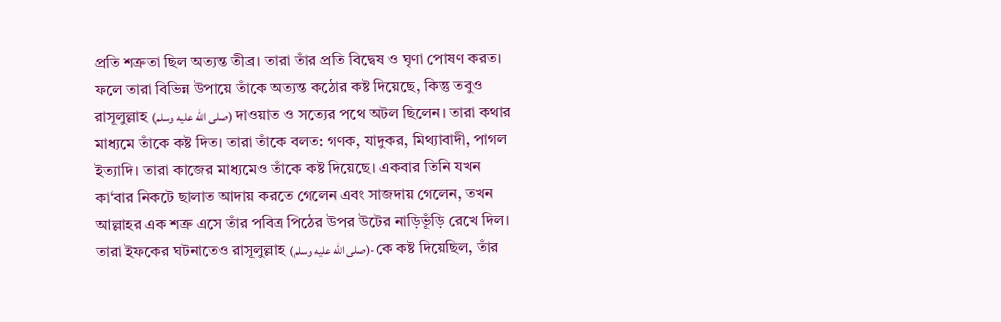প্রতি শত্রুতা ছিল অত্যন্ত তীব্র। তারা তাঁর প্রতি বিদ্বেষ ও ঘৃণা পোষণ করত। ফলে তারা বিভিন্ন উপায়ে তাঁকে অত্যন্ত কঠোর কষ্ট দিয়েছে, কিন্তু তবুও রাসূলুল্লাহ (صلى الله عليه وسلم) দাওয়াত ও সত্যের পথে অটল ছিলেন। তারা কথার মাধ্যমে তাঁকে কষ্ট দিত। তারা তাঁকে বলত: গণক, যাদুকর, মিথ্যাবাদী, পাগল ইত্যাদি। তারা কাজের মাধ্যমেও তাঁকে কষ্ট দিয়েছে। একবার তিনি যখন কা‘বার নিকটে ছালাত আদায় করতে গেলেন এবং সাজদায় গেলেন, তখন আল্লাহর এক শত্রু এসে তাঁর পবিত্র পিঠের উপর উটের নাড়িভূঁড়ি রেখে দিল। তারা ইফকের ঘটনাতেও রাসূলুল্লাহ (صلى الله عليه وسلم)-কে কষ্ট দিয়েছিল, তাঁর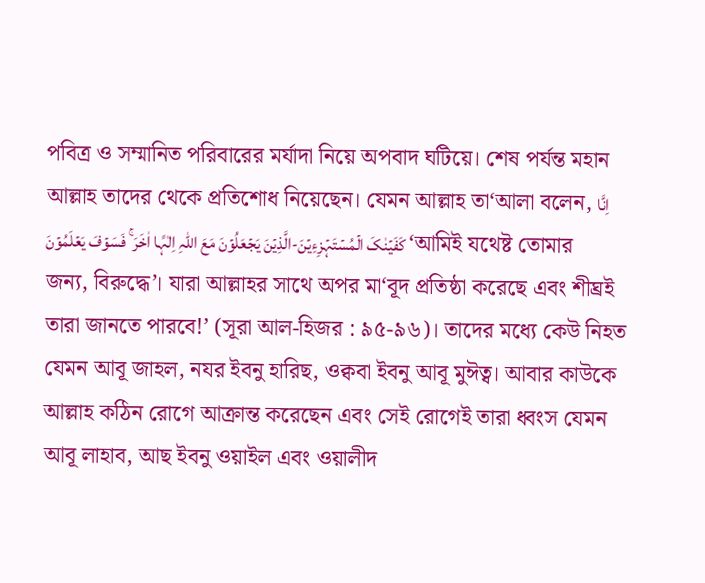পবিত্র ও সম্মানিত পরিবারের মর্যাদা নিয়ে অপবাদ ঘটিয়ে। শেষ পর্যন্ত মহান আল্লাহ তাদের থেকে প্রতিশোধ নিয়েছেন। যেমন আল্লাহ তা‘আলা বলেন, اِنَّا کَفَیۡنٰکَ الۡمُسۡتَہۡزِءِیۡنَ-الَّذِیۡنَ یَجۡعَلُوۡنَ مَعَ اللّٰہِ اِلٰہًا اٰخَرَ ۚ فَسَوۡفَ یَعۡلَمُوۡنَ ‘আমিই যথেষ্ট তোমার জন্য, বিরুদ্ধে’। যারা আল্লাহর সাথে অপর মা‘বূদ প্রতিষ্ঠা করেছে এবং শীঘ্রই তারা জানতে পারবে!’ (সূরা আল-হিজর : ৯৫-৯৬)। তাদের মধ্যে কেউ নিহত যেমন আবূ জাহল, নযর ইবনু হারিছ, ওক্ববা ইবনু আবূ মুঈত্ব। আবার কাউকে আল্লাহ কঠিন রোগে আক্রান্ত করেছেন এবং সেই রোগেই তারা ধ্বংস যেমন আবূ লাহাব, আছ ইবনু ওয়াইল এবং ওয়ালীদ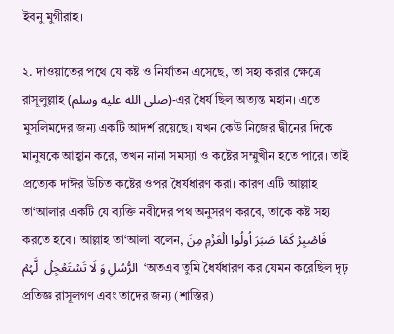ইবনু মুগীরাহ।

২. দাওয়াতের পথে যে কষ্ট ও নির্যাতন এসেছে, তা সহ্য করার ক্ষেত্রে রাসূলুল্লাহ (صلى الله عليه وسلم)-এর ধৈর্য ছিল অত্যন্ত মহান। এতে মুসলিমদের জন্য একটি আদর্শ রয়েছে। যখন কেউ নিজের দ্বীনের দিকে মানুষকে আহ্বান করে, তখন নানা সমস্যা ও কষ্টের সম্মুখীন হতে পারে। তাই প্রত্যেক দাঈর উচিত কষ্টের ওপর ধৈর্যধারণ করা। কারণ এটি আল্লাহ তা‘আলার একটি যে ব্যক্তি নবীদের পথ অনুসরণ করবে, তাকে কষ্ট সহ্য করতে হবে। আল্লাহ তা‘আলা বলেন, فَاصۡبِرۡ کَمَا صَبَرَ اُولُوا الۡعَزۡمِ مِنَ الرُّسُلِ وَ لَا تَسۡتَعۡجِلۡ  لَّہُمۡ  ‘অতএব তুমি ধৈর্যধারণ কর যেমন করেছিল দৃঢ় প্রতিজ্ঞ রাসূলগণ এবং তাদের জন্য (শাস্তির)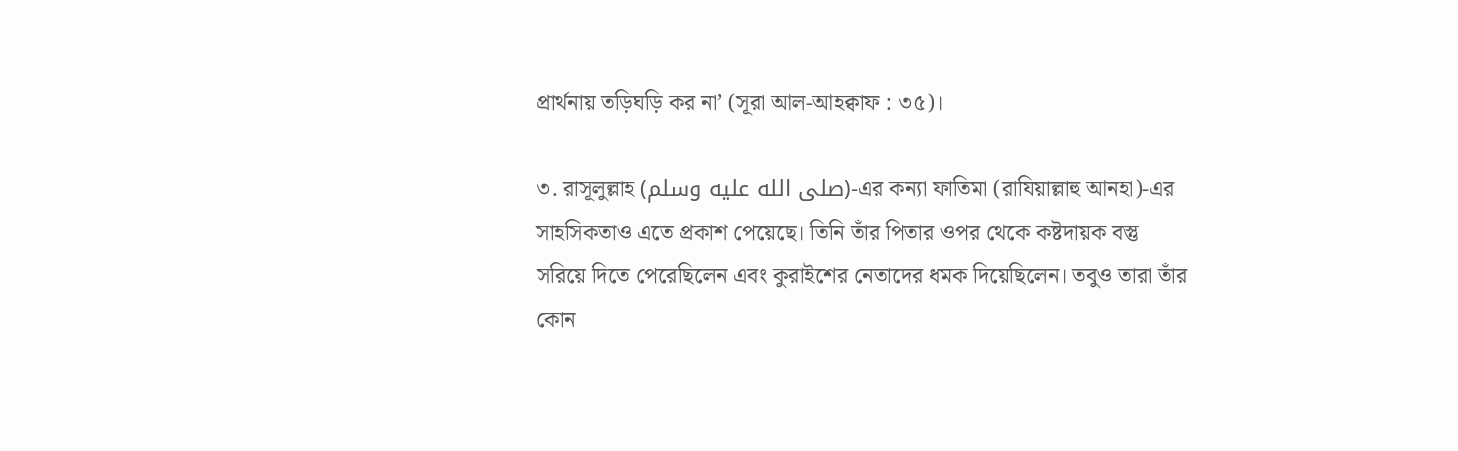প্রার্থনায় তড়িঘড়ি কর না’ (সূরা আল-আহক্বাফ : ৩৫)।

৩. রাসূলুল্লাহ (صلى الله عليه وسلم)-এর কন্যা ফাতিমা (রাযিয়াল্লাহু আনহা)-এর সাহসিকতাও এতে প্রকাশ পেয়েছে। তিনি তাঁর পিতার ওপর থেকে কষ্টদায়ক বস্তু সরিয়ে দিতে পেরেছিলেন এবং কুরাইশের নেতাদের ধমক দিয়েছিলেন। তবুও তারা তাঁর কোন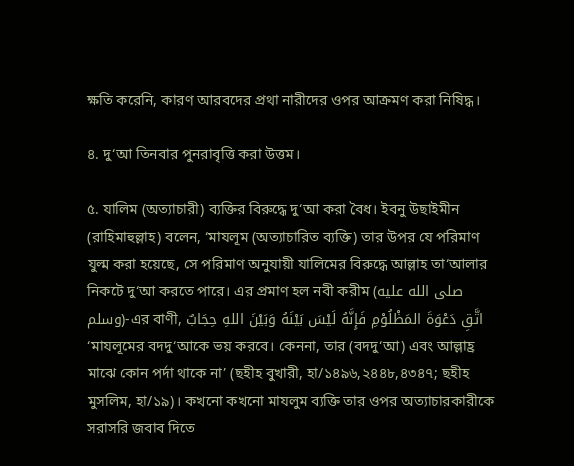ক্ষতি করেনি, কারণ আরবদের প্রথা নারীদের ওপর আক্রমণ করা নিষিদ্ধ।

৪. দু‘আ তিনবার পুনরাবৃত্তি করা উত্তম।

৫. যালিম (অত্যাচারী) ব্যক্তির বিরুদ্ধে দু‘আ করা বৈধ। ইবনু উছাইমীন (রাহিমাহুল্লাহ) বলেন, ‘মাযলূম (অত্যাচারিত ব্যক্তি) তার উপর যে পরিমাণ যুল্ম করা হয়েছে, সে পরিমাণ অনুযায়ী যালিমের বিরুদ্ধে আল্লাহ তা‘আলার নিকটে দু‘আ করতে পারে। এর প্রমাণ হল নবী করীম (صلى الله عليه وسلم)-এর বাণী, اتَّقِ دَعْوَةَ المَظْلُوْمِ فَإِنَّهُ لَيْسَ بَيْنَهُ وَبَيْنَ اللهِ حِجَابٌ ‘মাযলূমের বদদু‘আকে ভয় করবে। কেননা, তার (বদদু‘আ) এবং আল্লাহ্র মাঝে কোন পর্দা থাকে না’ (ছহীহ বুখারী, হা/১৪৯৬,২৪৪৮,৪৩৪৭; ছহীহ মুসলিম, হা/১৯)। কখনো কখনো মাযলুম ব্যক্তি তার ওপর অত্যাচারকারীকে সরাসরি জবাব দিতে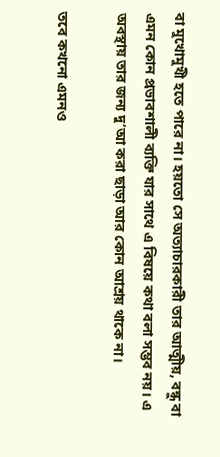বা মুখোমুখী হতে পারে না। হয়তো সে অত্যাচারকারী তার আত্মীয়, বন্ধু বা এমন কোন প্রভাবশালী ব্যক্তি যার সাথে এ বিষয়ে কথা বলা সম্ভব নয়। এ অবস্থায় তার জন্য দু‘আ করা ছাড়া আর কোন আশ্রয় থাকে না।

তবে কখনো এমনও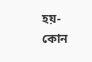হয়- কোন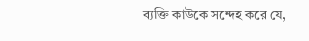ব্যক্তি কাউকে সন্দেহ করে যে,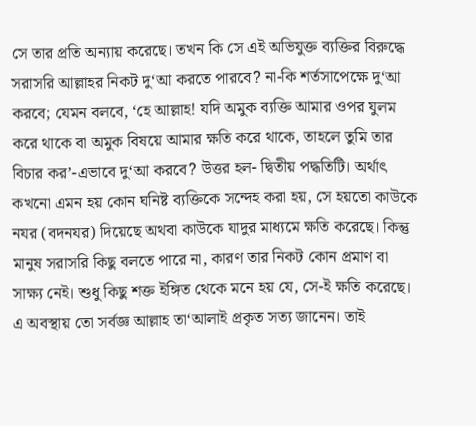সে তার প্রতি অন্যায় করেছে। তখন কি সে এই অভিযুক্ত ব্যক্তির বিরুদ্ধে সরাসরি আল্লাহর নিকট দু‘আ করতে পারবে? না-কি শর্তসাপেক্ষে দু‘আ করবে; যেমন বলবে, ‘হে আল্লাহ! যদি অমুক ব্যক্তি আমার ওপর যুলম করে থাকে বা অমুক বিষয়ে আমার ক্ষতি করে থাকে, তাহলে তুমি তার বিচার কর’-এভাবে দু‘আ করবে? উত্তর হল- দ্বিতীয় পদ্ধতিটি। অর্থাৎ কখনো এমন হয় কোন ঘনিষ্ট ব্যক্তিকে সন্দেহ করা হয়, সে হয়তো কাউকে নযর (বদনযর) দিয়েছে অথবা কাউকে যাদুর মাধ্যমে ক্ষতি করেছে। কিন্তু মানুষ সরাসরি কিছু বলতে পারে না, কারণ তার নিকট কোন প্রমাণ বা সাক্ষ্য নেই। শুধু কিছু শক্ত ইঙ্গিত থেকে মনে হয় যে, সে-ই ক্ষতি করেছে। এ অবস্থায় তো সর্বজ্ঞ আল্লাহ তা‘আলাই প্রকৃত সত্য জানেন। তাই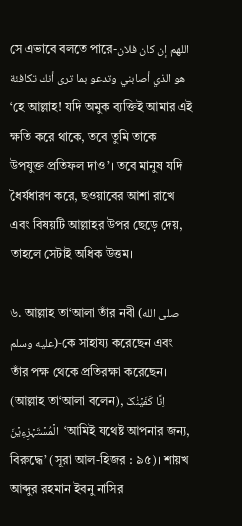সে এভাবে বলতে পারে-اللهم إن كان فلان هو الذي أصابني وتدعو بما ترى أنك تكافئة ‘হে আল্লাহ! যদি অমুক ব্যক্তিই আমার এই ক্ষতি করে থাকে, তবে তুমি তাকে উপযুক্ত প্রতিফল দাও’। তবে মানুষ যদি ধৈর্যধারণ করে, ছওয়াবের আশা রাখে এবং বিষয়টি আল্লাহর উপর ছেড়ে দেয়, তাহলে সেটাই অধিক উত্তম।

৬. আল্লাহ তা‘আলা তাঁর নবী (صلى الله عليه وسلم)-কে সাহায্য করেছেন এবং তাঁর পক্ষ থেকে প্রতিরক্ষা করেছেন। (আল্লাহ তা‘আলা বলেন), اِنَّا کَفَیۡنٰکَ الۡمُسۡتَہۡزِءِیۡنَ  ‘আমিই যথেষ্ট আপনার জন্য, বিরুদ্ধে’ (সূরা আল-হিজর : ৯৫)। শায়খ আব্দুর রহমান ইবনু নাসির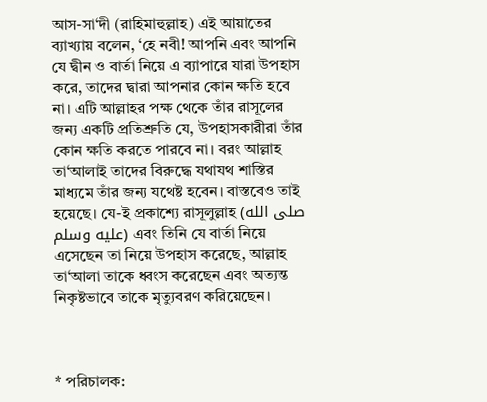আস-সা‘দী (রাহিমাহুল্লাহ) এই আয়াতের ব্যাখ্যায় বলেন, ‘হে নবী! আপনি এবং আপনি যে দ্বীন ও বার্তা নিয়ে এ ব্যাপারে যারা উপহাস করে, তাদের দ্বারা আপনার কোন ক্ষতি হবে না। এটি আল্লাহর পক্ষ থেকে তাঁর রাসূলের জন্য একটি প্রতিশ্রুতি যে, উপহাসকারীরা তাঁর কোন ক্ষতি করতে পারবে না। বরং আল্লাহ তা‘আলাই তাদের বিরুদ্ধে যথাযথ শাস্তির মাধ্যমে তাঁর জন্য যথেষ্ট হবেন। বাস্তবেও তাই হয়েছে। যে-ই প্রকাশ্যে রাসূলুল্লাহ (صلى الله عليه وسلم) এবং তিনি যে বার্তা নিয়ে এসেছেন তা নিয়ে উপহাস করেছে, আল্লাহ তা‘আলা তাকে ধ্বংস করেছেন এবং অত্যন্ত নিকৃষ্টভাবে তাকে মৃত্যুবরণ করিয়েছেন।



* পরিচালক: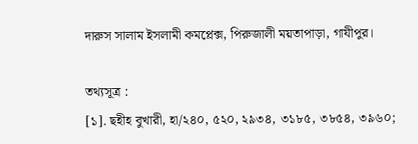দারুস সালাম ইসলামী কমপ্লেক্স, পিরুজালী ময়তাপাড়া, গাযীপুর।

তথ্যসূত্র :
[১]. ছহীহ বুখারী, হা/২৪০, ৫২০, ২৯৩৪, ৩১৮৫, ৩৮৫৪, ৩৯৬০;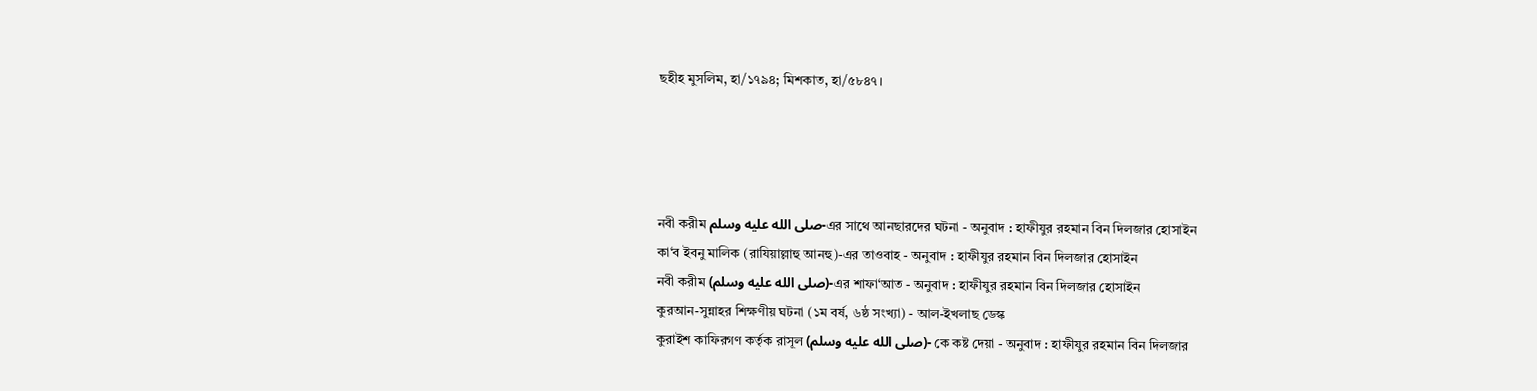ছহীহ মুসলিম, হা/১৭৯৪; মিশকাত, হা/৫৮৪৭।




নবী করীম صلى الله عليه وسلم-এর সাথে আনছারদের ঘটনা - অনুবাদ : হাফীযুর রহমান বিন দিলজার হোসাইন
কা‘ব ইবনু মালিক (রাযিয়াল্লাহু আনহু)-এর তাওবাহ - অনুবাদ : হাফীযুর রহমান বিন দিলজার হোসাইন
নবী করীম (صلى الله عليه وسلم)-এর শাফা‘আত - অনুবাদ : হাফীযুর রহমান বিন দিলজার হোসাইন
কুরআন-সুন্নাহর শিক্ষণীয় ঘটনা (১ম বর্ষ, ৬ষ্ঠ সংখ্যা) - আল-ইখলাছ ডেস্ক
কুরাইশ কাফিরগণ কর্তৃক রাসূল (صلى الله عليه وسلم)- কে কষ্ট দেয়া - অনুবাদ : হাফীযুর রহমান বিন দিলজার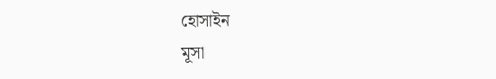হোসাইন
মূসা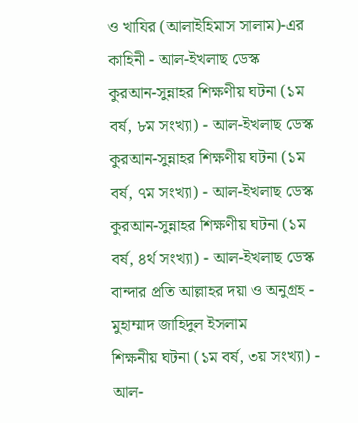ও খাযির (আলাইহিমাস সালাম)-এর কাহিনী - আল-ইখলাছ ডেস্ক
কুরআন-সুন্নাহর শিক্ষণীয় ঘটনা (১ম বর্ষ, ৮ম সংখ্যা) - আল-ইখলাছ ডেস্ক
কুরআন-সুন্নাহর শিক্ষণীয় ঘটনা (১ম বর্ষ, ৭ম সংখ্যা) - আল-ইখলাছ ডেস্ক
কুরআন-সুন্নাহর শিক্ষণীয় ঘটনা (১ম বর্ষ, ৪র্থ সংখ্যা) - আল-ইখলাছ ডেস্ক
বান্দার প্রতি আল্লাহর দয়া ও অনুগ্রহ - মুহাম্মাদ জাহিদুল ইসলাম
শিক্ষনীয় ঘটনা (১ম বর্ষ, ৩য় সংখ্যা) - আল-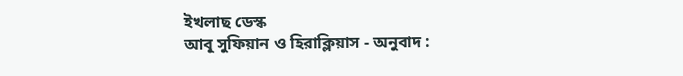ইখলাছ ডেস্ক
আবূ সুফিয়ান ও হিরাক্লিয়াস - অনুবাদ :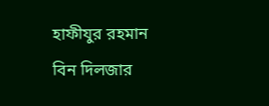হাফীযুর রহমান বিন দিলজার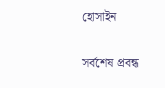হোসাইন

সর্বশেষ প্রবন্ধ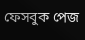ফেসবুক পেজ